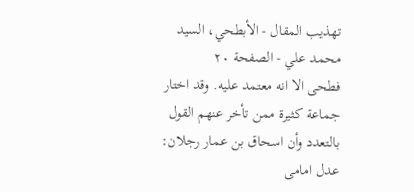تهذيب المقال - الأبطحي، السيد محمد علي - الصفحة ٢٠
فطحى الا انه معتمد عليه. وقد اختار جماعة كثيرة ممن تأخر عنهم القول بالتعدد وأن اسحاق بن عمار رجلان: عدل امامى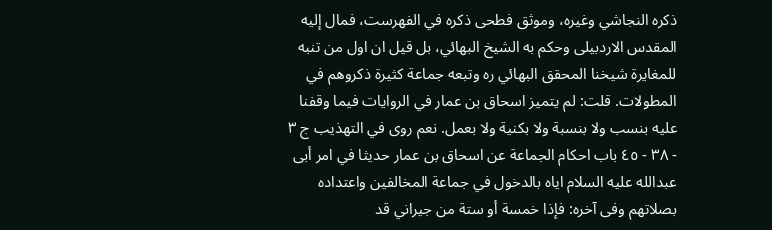ذكره النجاشي وغيره، وموثق فطحى ذكره في الفهرست، فمال إليه المقدس الاردبيلى وحكم به الشيخ البهائي، بل قيل ان اول من تنبه للمغايرة شيخنا المحقق البهائي ره وتبعه جماعة كثيرة ذكروهم في المطولات. قلت: لم يتميز اسحاق بن عمار في الروايات فيما وقفنا عليه بنسب ولا بنسبة ولا بكنية ولا بعمل. نعم روى في التهذيب ج ٣ - ٣٨ - ٤٥ باب احكام الجماعة عن اسحاق بن عمار حديثا في امر أبى عبدالله عليه السلام اياه بالدخول في جماعة المخالفين واعتداده بصلاتهم وفى آخره: فإذا خمسة أو ستة من جيراني قد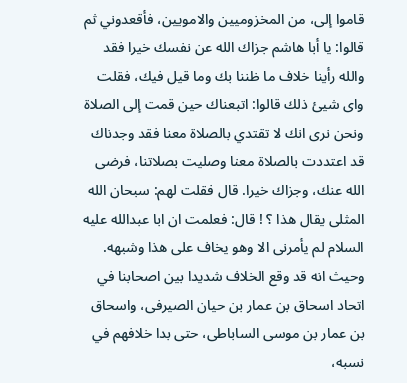قاموا إلى، من المخزوميين والامويين، فأقعدوني ثم قالوا: يا أبا هاشم جزاك الله عن نفسك خيرا فقد والله رأينا خلاف ما ظننا بك وما قيل فيك، فقلت واى شيئ ذلك قالوا: اتبعناك حين قمت إلى الصلاة ونحن نرى انك لا تقتدي بالصلاة معنا فقد وجدناك قد اعتددت بالصلاة معنا وصليت بصلاتنا، فرضى الله عنك، وجزاك خيرا. قال فقلت لهم: سبحان الله المثلى يقال هذا ؟ ! قال: فعلمت ان ابا عبدالله عليه السلام لم يأمرنى الا وهو يخاف على هذا وشبهه. وحيث انه قد وقع الخلاف شديدا بين اصحابنا في اتحاد اسحاق بن عمار بن حيان الصيرفى، واسحاق بن عمار بن موسى الساباطى، حتى بدا خلافهم في نسبه،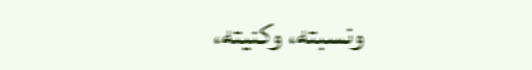ونسبته، وكنيته،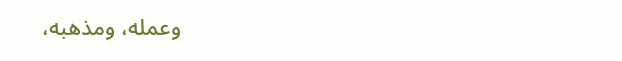وعمله، ومذهبه،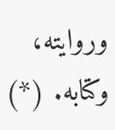وروايته، وكتابه. (*)